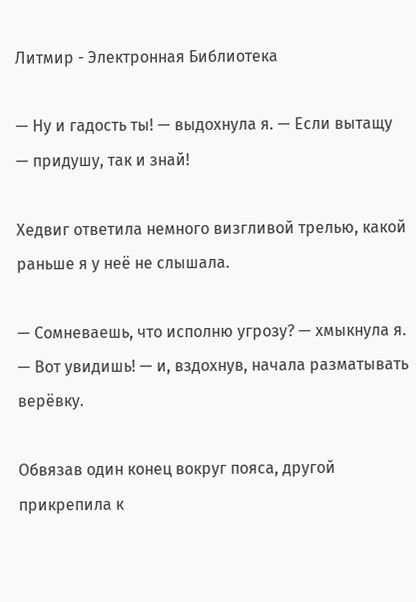Литмир - Электронная Библиотека

— Ну и гадость ты! — выдохнула я. — Если вытащу — придушу, так и знай!

Хедвиг ответила немного визгливой трелью, какой раньше я у неё не слышала.

— Сомневаешь, что исполню угрозу? — хмыкнула я. — Вот увидишь! — и, вздохнув, начала разматывать верёвку.

Обвязав один конец вокруг пояса, другой прикрепила к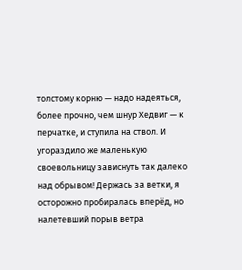толстому корню — надо надеяться, более прочно, чем шнур Хедвиг — к перчатке, и ступила на ствол. И угораздило же маленькую своевольницу зависнуть так далеко над обрывом! Держась за ветки, я осторожно пробиралась вперёд, но налетевший порыв ветра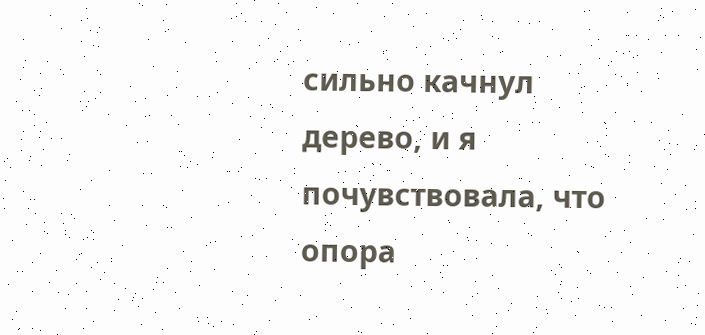сильно качнул дерево, и я почувствовала, что опора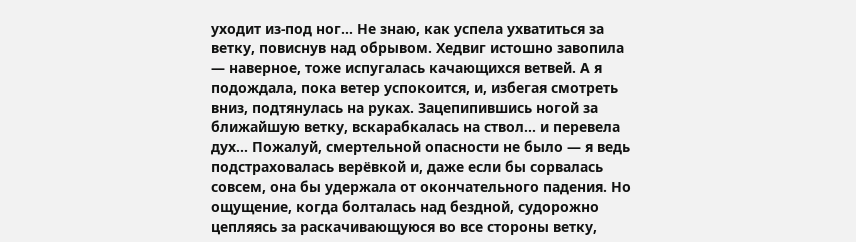уходит из-под ног... Не знаю, как успела ухватиться за ветку, повиснув над обрывом. Хедвиг истошно завопила — наверное, тоже испугалась качающихся ветвей. А я подождала, пока ветер успокоится, и, избегая смотреть вниз, подтянулась на руках. Зацепипившись ногой за ближайшую ветку, вскарабкалась на ствол... и перевела дух... Пожалуй, смертельной опасности не было — я ведь подстраховалась верёвкой и, даже если бы сорвалась совсем, она бы удержала от окончательного падения. Но ощущение, когда болталась над бездной, судорожно цепляясь за раскачивающуюся во все стороны ветку,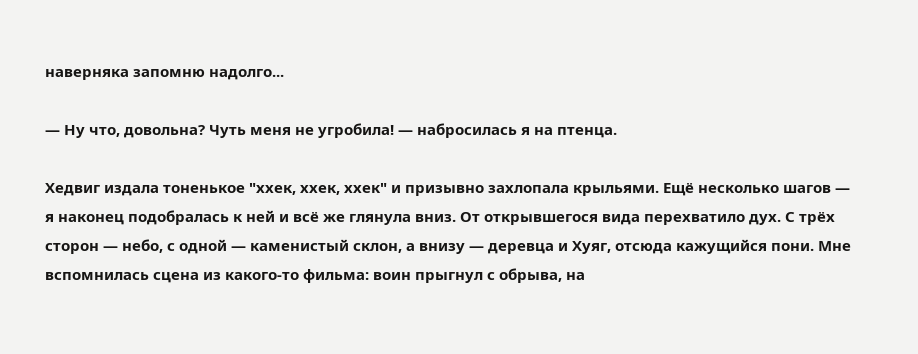наверняка запомню надолго...

— Ну что, довольна? Чуть меня не угробила! — набросилась я на птенца.

Хедвиг издала тоненькое "ххек, ххек, ххек" и призывно захлопала крыльями. Ещё несколько шагов — я наконец подобралась к ней и всё же глянула вниз. От открывшегося вида перехватило дух. С трёх сторон — небо, с одной — каменистый склон, а внизу — деревца и Хуяг, отсюда кажущийся пони. Мне вспомнилась сцена из какого-то фильма: воин прыгнул с обрыва, на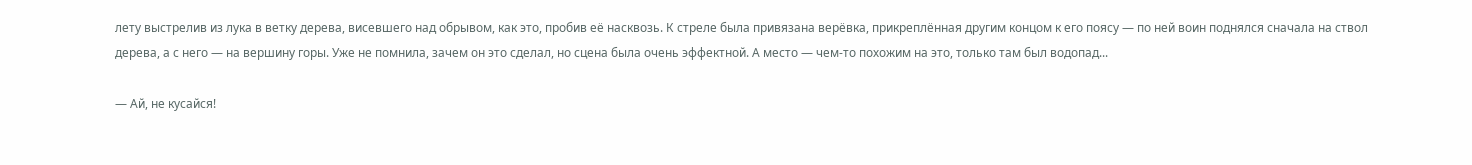лету выстрелив из лука в ветку дерева, висевшего над обрывом, как это, пробив её насквозь. К стреле была привязана верёвка, прикреплённая другим концом к его поясу — по ней воин поднялся сначала на ствол дерева, а с него — на вершину горы. Уже не помнила, зачем он это сделал, но сцена была очень эффектной. А место — чем-то похожим на это, только там был водопад...

— Ай, не кусайся!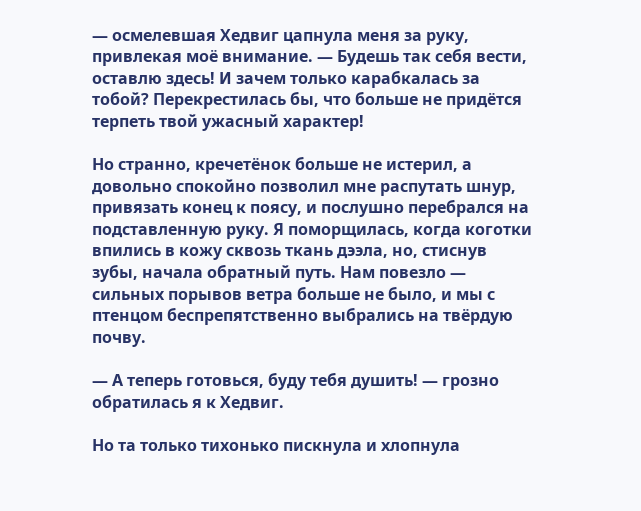— осмелевшая Хедвиг цапнула меня за руку, привлекая моё внимание. — Будешь так себя вести, оставлю здесь! И зачем только карабкалась за тобой? Перекрестилась бы, что больше не придётся терпеть твой ужасный характер!

Но странно, кречетёнок больше не истерил, а довольно спокойно позволил мне распутать шнур, привязать конец к поясу, и послушно перебрался на подставленную руку. Я поморщилась, когда коготки впились в кожу сквозь ткань дээла, но, стиснув зубы, начала обратный путь. Нам повезло — сильных порывов ветра больше не было, и мы с птенцом беспрепятственно выбрались на твёрдую почву.

— А теперь готовься, буду тебя душить! — грозно обратилась я к Хедвиг.

Но та только тихонько пискнула и хлопнула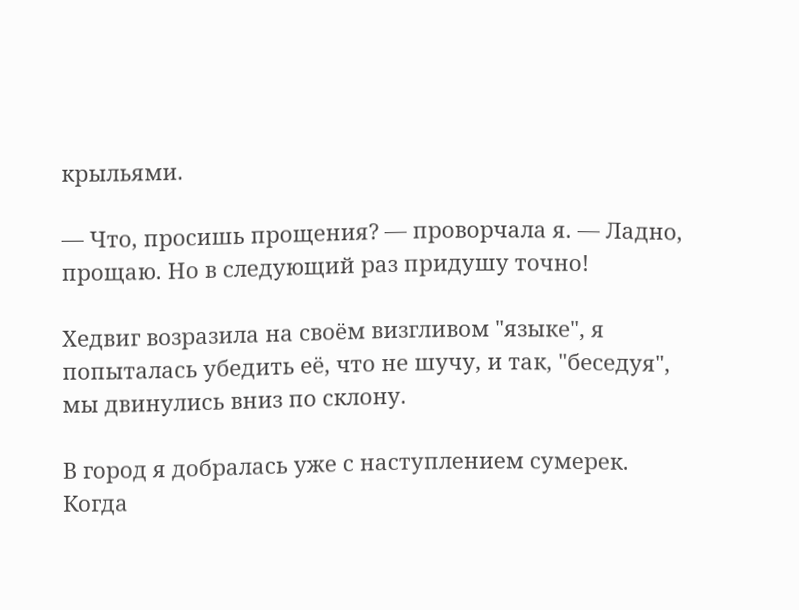крыльями.

— Что, просишь прощения? — проворчала я. — Ладно, прощаю. Но в следующий раз придушу точно!

Хедвиг возразила на своём визгливом "языке", я попыталась убедить её, что не шучу, и так, "беседуя", мы двинулись вниз по склону.

В город я добралась уже с наступлением сумерек. Когда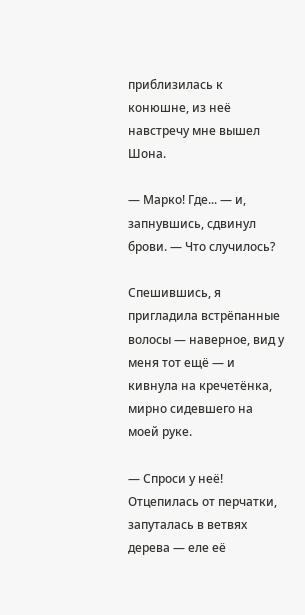приблизилась к конюшне, из неё навстречу мне вышел Шона.

— Марко! Где... — и, запнувшись, сдвинул брови. — Что случилось?

Спешившись, я пригладила встрёпанные волосы — наверное, вид у меня тот ещё — и кивнула на кречетёнка, мирно сидевшего на моей руке.

— Спроси у неё! Отцепилась от перчатки, запуталась в ветвях дерева — еле её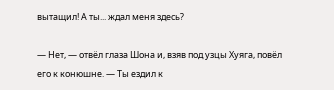вытащил! А ты... ждал меня здесь?

— Нет, — отвёл глаза Шона и, взяв под узцы Хуяга, повёл его к конюшне. — Ты ездил к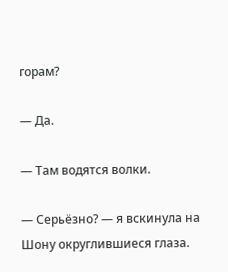горам?

— Да.

— Там водятся волки.

— Серьёзно? — я вскинула на Шону округлившиеся глаза.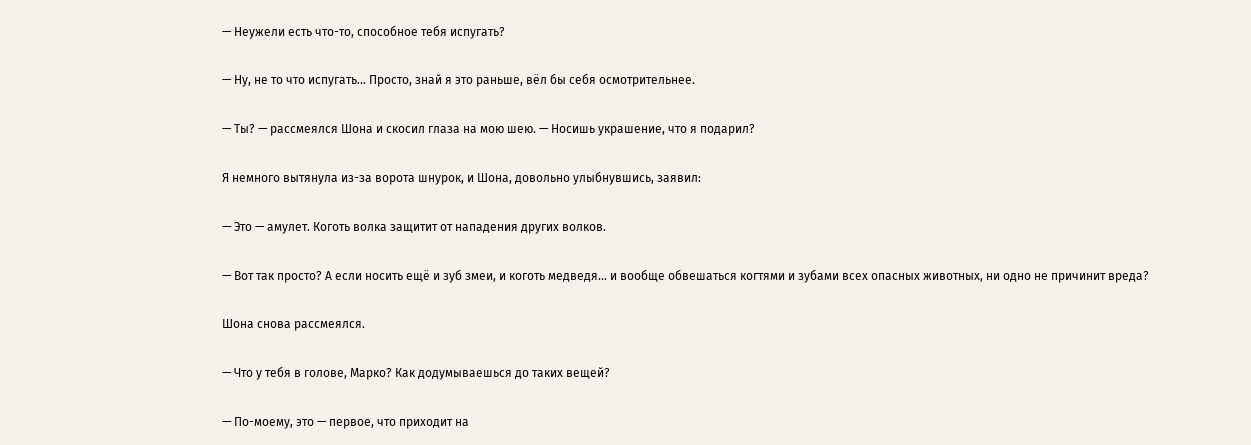— Неужели есть что-то, способное тебя испугать?

— Ну, не то что испугать... Просто, знай я это раньше, вёл бы себя осмотрительнее.

— Ты? — рассмеялся Шона и скосил глаза на мою шею. — Носишь украшение, что я подарил?

Я немного вытянула из-за ворота шнурок, и Шона, довольно улыбнувшись, заявил:

— Это — амулет. Коготь волка защитит от нападения других волков.

— Вот так просто? А если носить ещё и зуб змеи, и коготь медведя... и вообще обвешаться когтями и зубами всех опасных животных, ни одно не причинит вреда?

Шона снова рассмеялся.

— Что у тебя в голове, Марко? Как додумываешься до таких вещей?

— По-моему, это — первое, что приходит на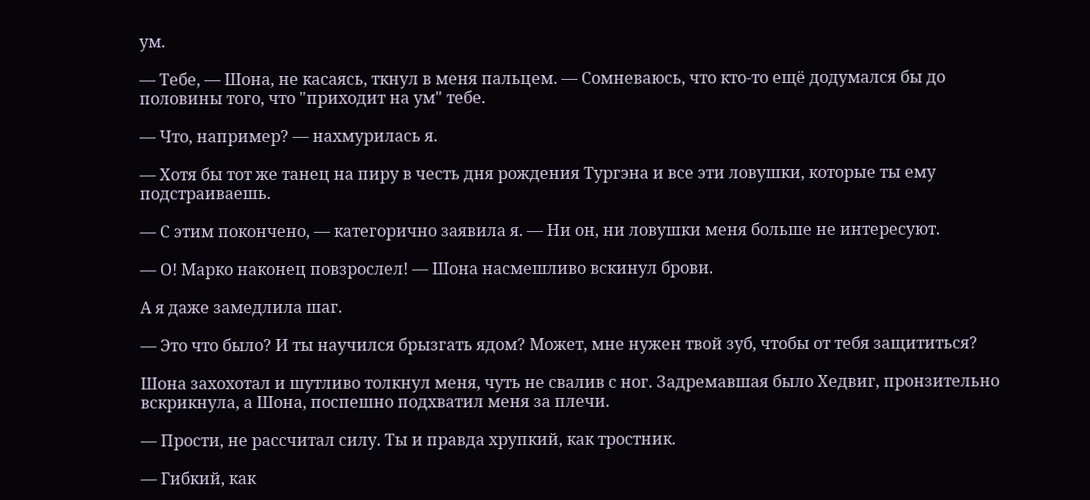ум.

— Тебе, — Шона, не касаясь, ткнул в меня пальцем. — Сомневаюсь, что кто-то ещё додумался бы до половины того, что "приходит на ум" тебе.

— Что, например? — нахмурилась я.

— Хотя бы тот же танец на пиру в честь дня рождения Тургэна и все эти ловушки, которые ты ему подстраиваешь.

— С этим покончено, — категорично заявила я. — Ни он, ни ловушки меня больше не интересуют.

— О! Марко наконец повзрослел! — Шона насмешливо вскинул брови.

А я даже замедлила шаг.

— Это что было? И ты научился брызгать ядом? Может, мне нужен твой зуб, чтобы от тебя защититься?

Шона захохотал и шутливо толкнул меня, чуть не свалив с ног. Задремавшая было Хедвиг, пронзительно вскрикнула, а Шона, поспешно подхватил меня за плечи.

— Прости, не рассчитал силу. Ты и правда хрупкий, как тростник.

— Гибкий, как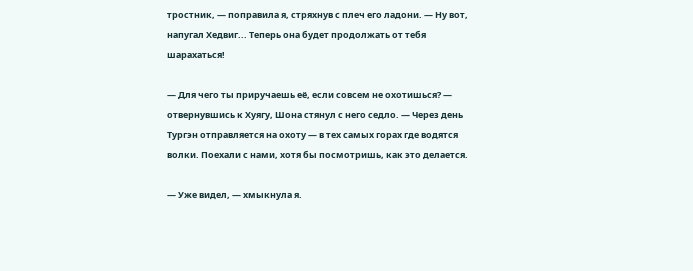тростник, — поправила я, стряхнув с плеч его ладони. — Ну вот, напугал Хедвиг... Теперь она будет продолжать от тебя шарахаться!

— Для чего ты приручаешь её, если совсем не охотишься? — отвернувшись к Хуягу, Шона стянул с него седло. — Через день Тургэн отправляется на охоту — в тех самых горах где водятся волки. Поехали с нами, хотя бы посмотришь, как это делается.

— Уже видел, — хмыкнула я.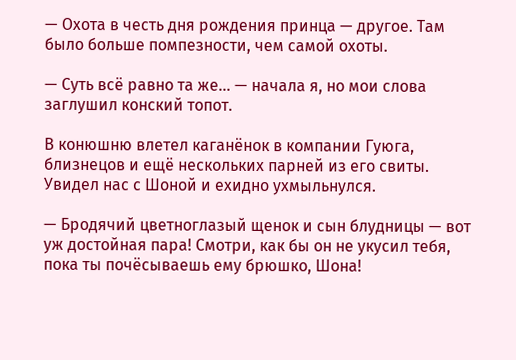— Охота в честь дня рождения принца — другое. Там было больше помпезности, чем самой охоты.

— Суть всё равно та же... — начала я, но мои слова заглушил конский топот.

В конюшню влетел каганёнок в компании Гуюга, близнецов и ещё нескольких парней из его свиты. Увидел нас с Шоной и ехидно ухмыльнулся.

— Бродячий цветноглазый щенок и сын блудницы — вот уж достойная пара! Смотри, как бы он не укусил тебя, пока ты почёсываешь ему брюшко, Шона!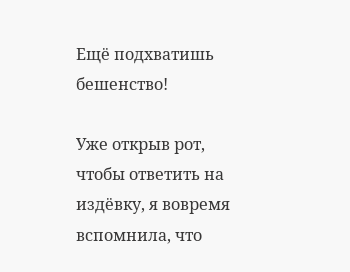Ещё подхватишь бешенство!

Уже открыв рот, чтобы ответить на издёвку, я вовремя вспомнила, что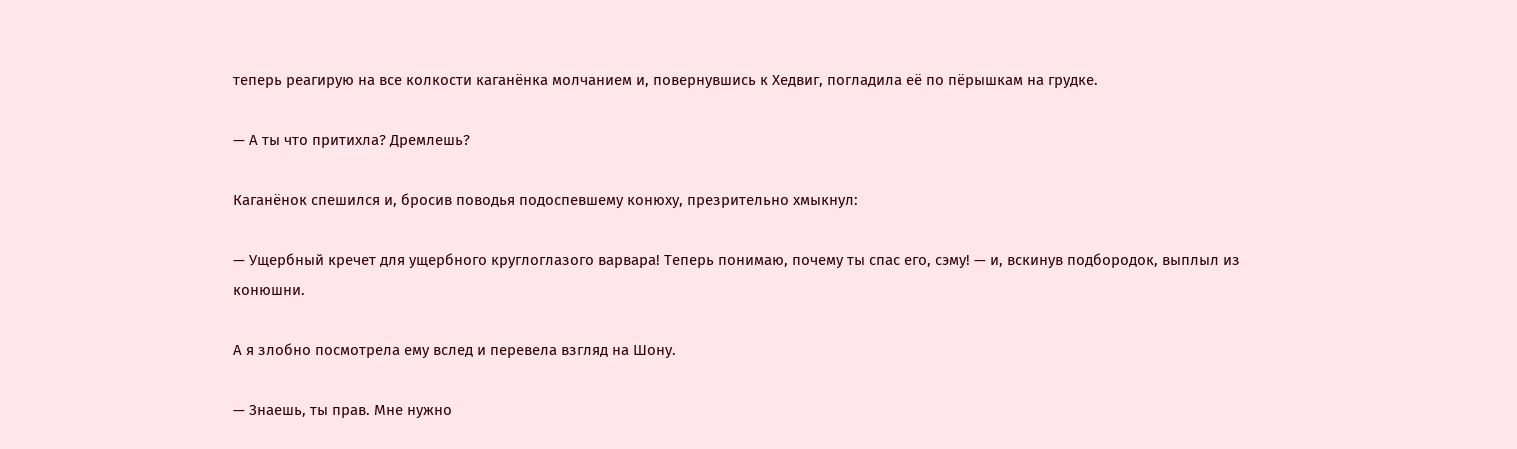теперь реагирую на все колкости каганёнка молчанием и, повернувшись к Хедвиг, погладила её по пёрышкам на грудке.

— А ты что притихла? Дремлешь?

Каганёнок спешился и, бросив поводья подоспевшему конюху, презрительно хмыкнул:

— Ущербный кречет для ущербного круглоглазого варвара! Теперь понимаю, почему ты спас его, сэму! — и, вскинув подбородок, выплыл из конюшни.

А я злобно посмотрела ему вслед и перевела взгляд на Шону.

— Знаешь, ты прав. Мне нужно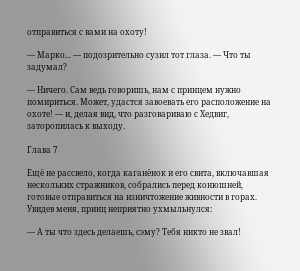отправиться с вами на охоту!

— Марко... — подозрительно сузил тот глаза. — Что ты задумал?

— Ничего. Сам ведь говоришь, нам с принцем нужно помириться. Может, удастся завоевать его расположение на охоте! — и, делая вид, что разговариваю с Хедвиг, заторопилась к выходу.

Глава 7

Ещё не рассвело, когда каганёнок и его свита, включавшая нескольких стражников, собрались перед конюшней, готовые отправиться на изничтожение живности в горах. Увидев меня, принц неприятно ухмыльнулся:

— А ты что здесь делаешь, сэму? Тебя никто не звал!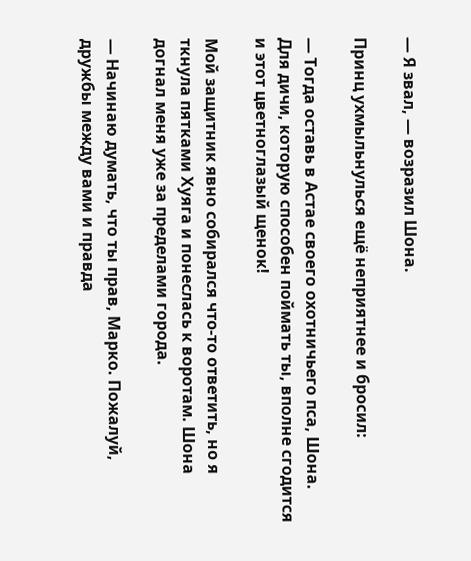— Я звал, — возразил Шона.

Принц ухмыльнулься ещё неприятнее и бросил:

— Тогда оставь в Астае своего охотничьего пса, Шона. Для дичи, которую способен поймать ты, вполне сгодится и этот цветноглазый щенок!

Мой защитник явно собирался что-то ответить, но я ткнула пятками Хуяга и понеслась к воротам. Шона догнал меня уже за пределами города.

— Начинаю думать, что ты прав, Марко. Пожалуй, дружбы между вами и правда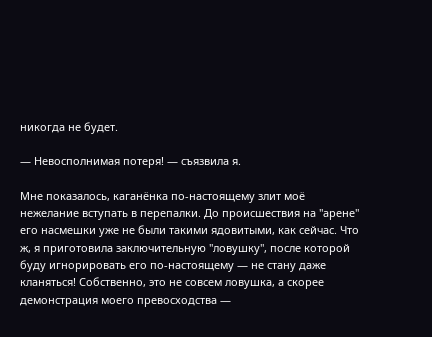никогда не будет.

— Невосполнимая потеря! — съязвила я.

Мне показалось, каганёнка по-настоящему злит моё нежелание вступать в перепалки. До происшествия на "арене" его насмешки уже не были такими ядовитыми, как сейчас. Что ж, я приготовила заключительную "ловушку", после которой буду игнорировать его по-настоящему — не стану даже кланяться! Собственно, это не совсем ловушка, а скорее демонстрация моего превосходства —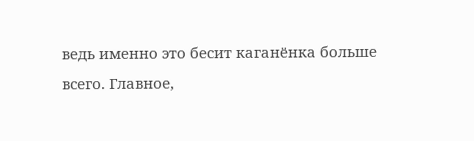ведь именно это бесит каганёнка больше всего. Главное,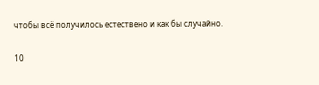чтобы всё получилось естествено и как бы случайно.

10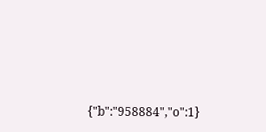{"b":"958884","o":1}